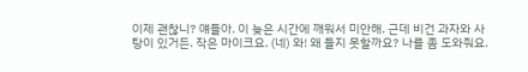이제 괜찮니? 얘들아. 이 늦은 시간에 깨워서 미안해. 근데 비건 과자와 사탕이 있거든. 작은 마이크요. (네) 와! 왜 들지 못할까요? 나를 좀 도와줘요.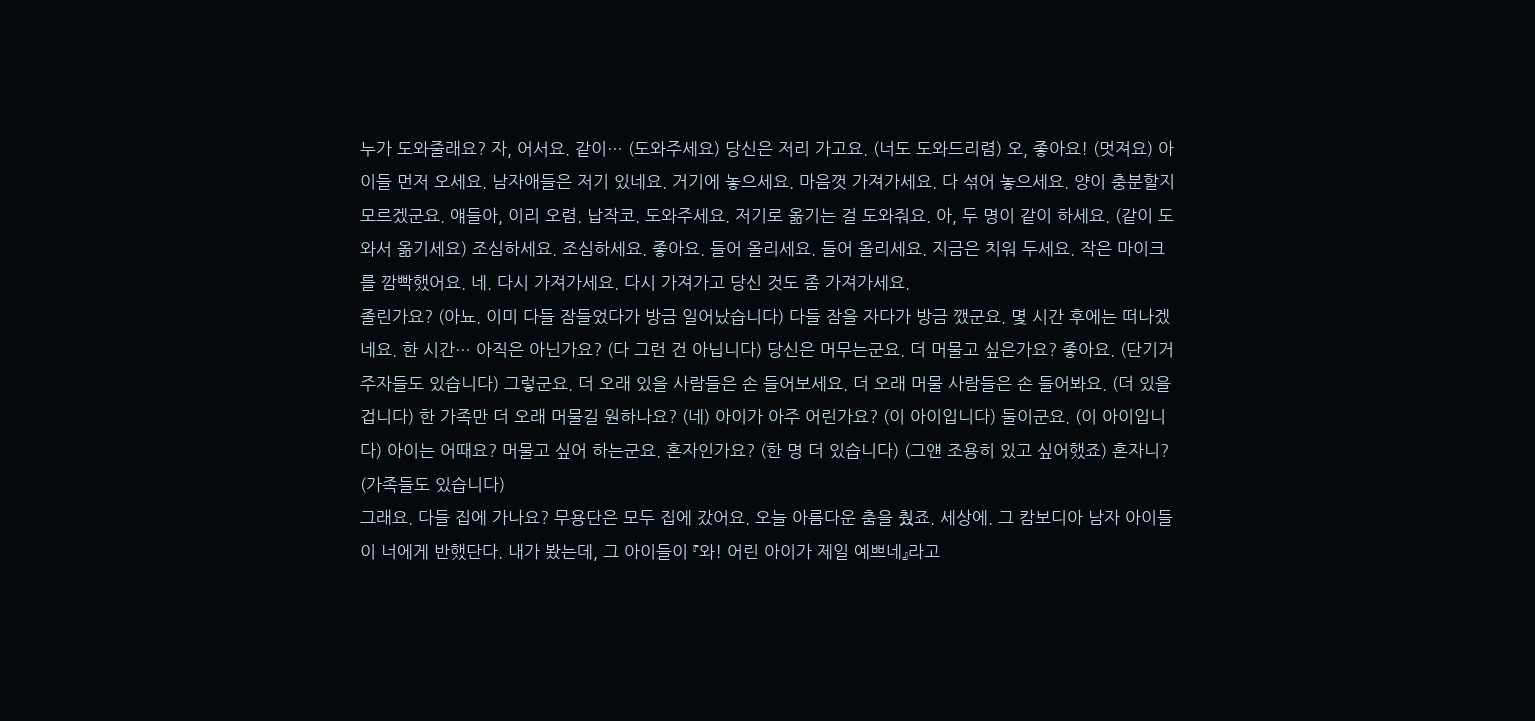누가 도와줄래요? 자, 어서요. 같이… (도와주세요) 당신은 저리 가고요. (너도 도와드리렴) 오, 좋아요! (멋져요) 아이들 먼저 오세요. 남자애들은 저기 있네요. 거기에 놓으세요. 마음껏 가져가세요. 다 섞어 놓으세요. 양이 충분할지 모르겠군요. 얘들아, 이리 오렴. 납작코. 도와주세요. 저기로 옮기는 걸 도와줘요. 아, 두 명이 같이 하세요. (같이 도와서 옮기세요) 조심하세요. 조심하세요. 좋아요. 들어 올리세요. 들어 올리세요. 지금은 치워 두세요. 작은 마이크를 깜빡했어요. 네. 다시 가져가세요. 다시 가져가고 당신 것도 좀 가져가세요.
졸린가요? (아뇨. 이미 다들 잠들었다가 방금 일어났습니다) 다들 잠을 자다가 방금 깼군요. 몇 시간 후에는 떠나겠네요. 한 시간… 아직은 아닌가요? (다 그런 건 아닙니다) 당신은 머무는군요. 더 머물고 싶은가요? 좋아요. (단기거주자들도 있습니다) 그렇군요. 더 오래 있을 사람들은 손 들어보세요. 더 오래 머물 사람들은 손 들어봐요. (더 있을 겁니다) 한 가족만 더 오래 머물길 원하나요? (네) 아이가 아주 어린가요? (이 아이입니다) 둘이군요. (이 아이입니다) 아이는 어때요? 머물고 싶어 하는군요. 혼자인가요? (한 명 더 있습니다) (그얜 조용히 있고 싶어했죠) 혼자니? (가족들도 있습니다)
그래요. 다들 집에 가나요? 무용단은 모두 집에 갔어요. 오늘 아름다운 춤을 췄죠. 세상에. 그 캄보디아 남자 아이들이 너에게 반했단다. 내가 봤는데, 그 아이들이 『와! 어린 아이가 제일 예쁘네』라고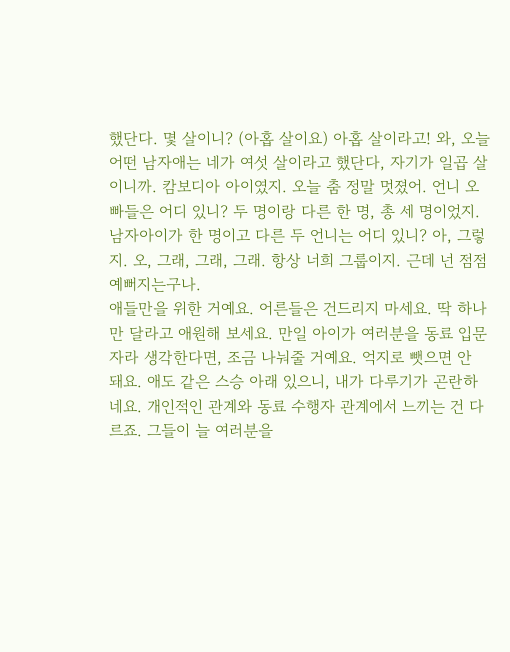했단다. 몇 살이니? (아홉 살이요) 아홉 살이라고! 와, 오늘 어떤 남자애는 네가 여섯 살이라고 했단다, 자기가 일곱 살이니까. 캄보디아 아이였지. 오늘 춤 정말 멋졌어. 언니 오빠들은 어디 있니? 두 명이랑 다른 한 명, 총 세 명이었지. 남자아이가 한 명이고 다른 두 언니는 어디 있니? 아, 그렇지. 오, 그래, 그래, 그래. 항상 너희 그룹이지. 근데 넌 점점 예뻐지는구나.
애들만을 위한 거예요. 어른들은 건드리지 마세요. 딱 하나만 달라고 애원해 보세요. 만일 아이가 여러분을 동료 입문자라 생각한다면, 조금 나눠줄 거예요. 억지로 뺏으면 안 돼요. 애도 같은 스승 아래 있으니, 내가 다루기가 곤란하네요. 개인적인 관계와 동료 수행자 관계에서 느끼는 건 다르죠. 그들이 늘 여러분을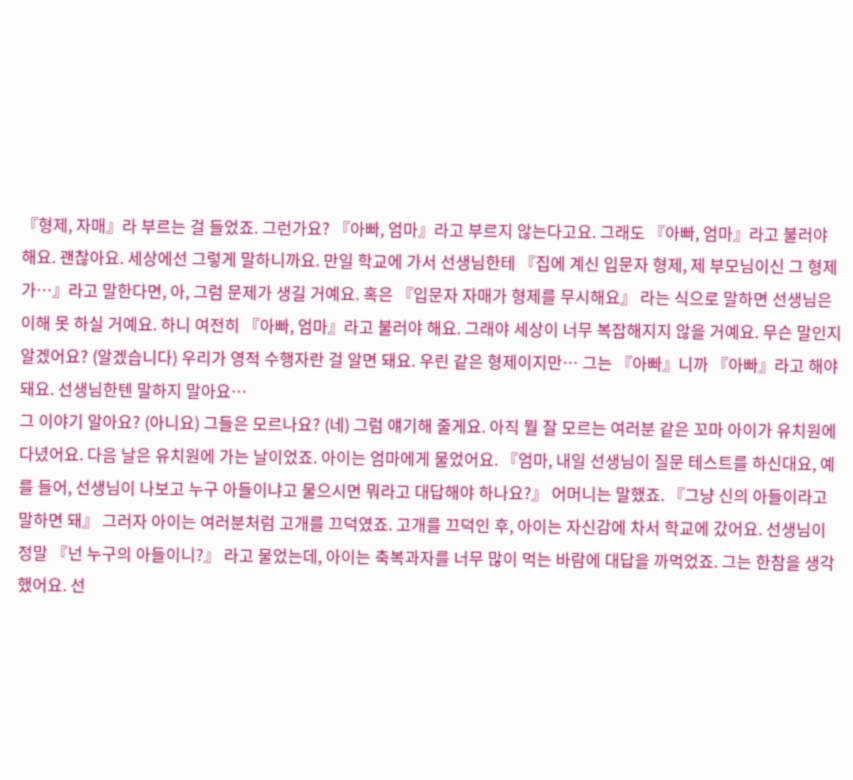『형제, 자매』라 부르는 걸 들었죠. 그런가요? 『아빠, 엄마』라고 부르지 않는다고요. 그래도 『아빠, 엄마』라고 불러야 해요. 괜찮아요. 세상에선 그렇게 말하니까요. 만일 학교에 가서 선생님한테 『집에 계신 입문자 형제, 제 부모님이신 그 형제가…』라고 말한다면, 아, 그럼 문제가 생길 거예요. 혹은 『입문자 자매가 형제를 무시해요』 라는 식으로 말하면 선생님은 이해 못 하실 거예요. 하니 여전히 『아빠, 엄마』라고 불러야 해요. 그래야 세상이 너무 복잡해지지 않을 거예요. 무슨 말인지 알겠어요? (알겠습니다) 우리가 영적 수행자란 걸 알면 돼요. 우린 같은 형제이지만… 그는 『아빠』니까 『아빠』라고 해야 돼요. 선생님한텐 말하지 말아요…
그 이야기 알아요? (아니요) 그들은 모르나요? (네) 그럼 얘기해 줄게요. 아직 뭘 잘 모르는 여러분 같은 꼬마 아이가 유치원에 다녔어요. 다음 날은 유치원에 가는 날이었죠. 아이는 엄마에게 물었어요. 『엄마, 내일 선생님이 질문 테스트를 하신대요, 예를 들어, 선생님이 나보고 누구 아들이냐고 물으시면 뭐라고 대답해야 하나요?』 어머니는 말했죠. 『그냥 신의 아들이라고 말하면 돼』 그러자 아이는 여러분처럼 고개를 끄덕였죠. 고개를 끄덕인 후, 아이는 자신감에 차서 학교에 갔어요. 선생님이 정말 『넌 누구의 아들이니?』 라고 물었는데, 아이는 축복과자를 너무 많이 먹는 바람에 대답을 까먹었죠. 그는 한참을 생각했어요. 선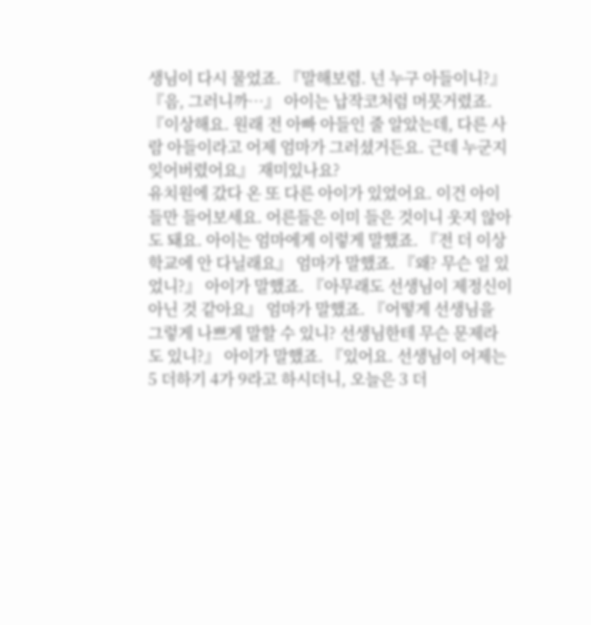생님이 다시 물었죠. 『말해보렴. 넌 누구 아들이니?』 『음, 그러니까…』 아이는 납작코처럼 머뭇거렸죠. 『이상해요. 원래 전 아빠 아들인 줄 알았는데, 다른 사람 아들이라고 어제 엄마가 그러셨거든요. 근데 누군지 잊어버렸어요』 재미있나요?
유치원에 갔다 온 또 다른 아이가 있었어요. 이건 아이들만 들어보세요. 어른들은 이미 들은 것이니 웃지 않아도 돼요. 아이는 엄마에게 이렇게 말했죠. 『전 더 이상 학교에 안 다닐래요』 엄마가 말했죠. 『왜? 무슨 일 있었니?』 아이가 말했죠. 『아무래도 선생님이 제정신이 아닌 것 같아요』 엄마가 말했죠. 『어떻게 선생님을 그렇게 나쁘게 말할 수 있니? 선생님한테 무슨 문제라도 있니?』 아이가 말했죠. 『있어요. 선생님이 어제는 5 더하기 4가 9라고 하시더니, 오늘은 3 더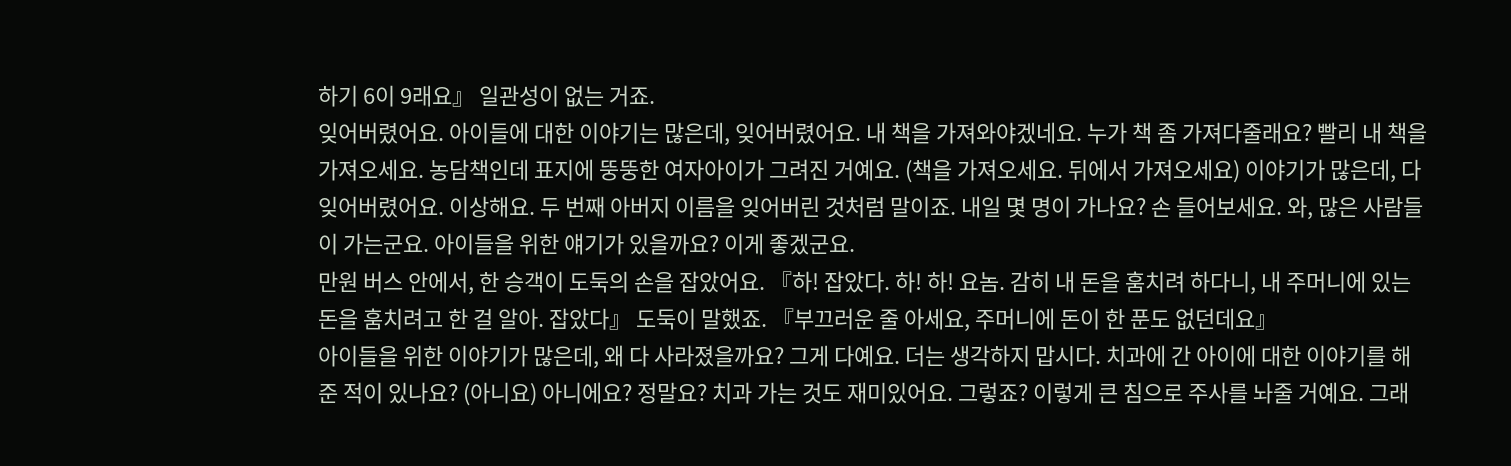하기 6이 9래요』 일관성이 없는 거죠.
잊어버렸어요. 아이들에 대한 이야기는 많은데, 잊어버렸어요. 내 책을 가져와야겠네요. 누가 책 좀 가져다줄래요? 빨리 내 책을 가져오세요. 농담책인데 표지에 뚱뚱한 여자아이가 그려진 거예요. (책을 가져오세요. 뒤에서 가져오세요) 이야기가 많은데, 다 잊어버렸어요. 이상해요. 두 번째 아버지 이름을 잊어버린 것처럼 말이죠. 내일 몇 명이 가나요? 손 들어보세요. 와, 많은 사람들이 가는군요. 아이들을 위한 얘기가 있을까요? 이게 좋겠군요.
만원 버스 안에서, 한 승객이 도둑의 손을 잡았어요. 『하! 잡았다. 하! 하! 요놈. 감히 내 돈을 훔치려 하다니, 내 주머니에 있는 돈을 훔치려고 한 걸 알아. 잡았다』 도둑이 말했죠. 『부끄러운 줄 아세요, 주머니에 돈이 한 푼도 없던데요』
아이들을 위한 이야기가 많은데, 왜 다 사라졌을까요? 그게 다예요. 더는 생각하지 맙시다. 치과에 간 아이에 대한 이야기를 해 준 적이 있나요? (아니요) 아니에요? 정말요? 치과 가는 것도 재미있어요. 그렇죠? 이렇게 큰 침으로 주사를 놔줄 거예요. 그래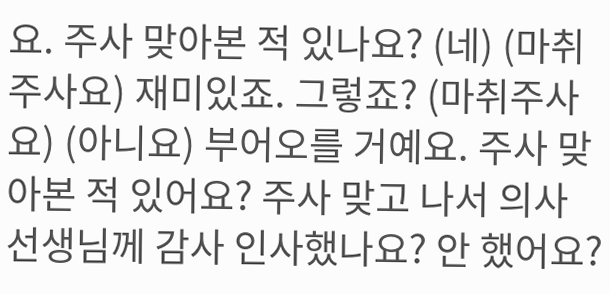요. 주사 맞아본 적 있나요? (네) (마취주사요) 재미있죠. 그렇죠? (마취주사요) (아니요) 부어오를 거예요. 주사 맞아본 적 있어요? 주사 맞고 나서 의사 선생님께 감사 인사했나요? 안 했어요?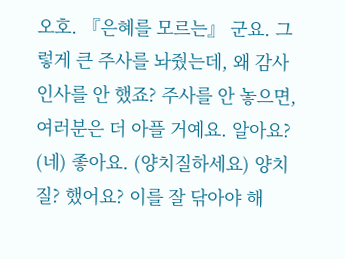오호. 『은혜를 모르는』 군요. 그렇게 큰 주사를 놔줬는데, 왜 감사 인사를 안 했죠? 주사를 안 놓으면, 여러분은 더 아플 거예요. 알아요? (네) 좋아요. (양치질하세요) 양치질? 했어요? 이를 잘 닦아야 해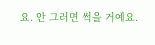요. 안 그러면 썩을 거예요.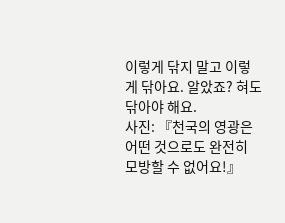이렇게 닦지 말고 이렇게 닦아요. 알았죠? 혀도 닦아야 해요.
사진: 『천국의 영광은 어떤 것으로도 완전히 모방할 수 없어요!』